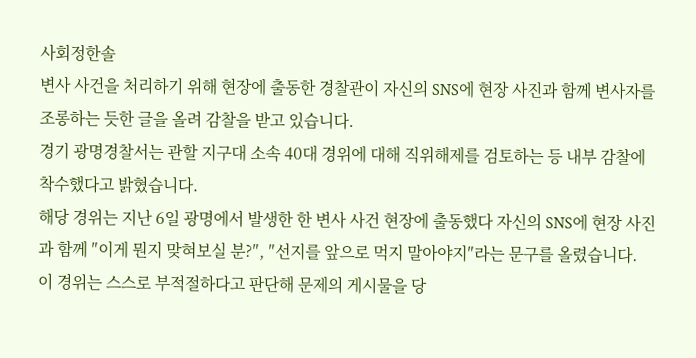사회정한솔
변사 사건을 처리하기 위해 현장에 출동한 경찰관이 자신의 SNS에 현장 사진과 함께 변사자를 조롱하는 듯한 글을 올려 감찰을 받고 있습니다.
경기 광명경찰서는 관할 지구대 소속 40대 경위에 대해 직위해제를 검토하는 등 내부 감찰에 착수했다고 밝혔습니다.
해당 경위는 지난 6일 광명에서 발생한 한 변사 사건 현장에 출동했다 자신의 SNS에 현장 사진과 함께 ″이게 뭔지 맞혀보실 분?″, ″선지를 앞으로 먹지 말아야지″라는 문구를 올렸습니다.
이 경위는 스스로 부적절하다고 판단해 문제의 게시물을 당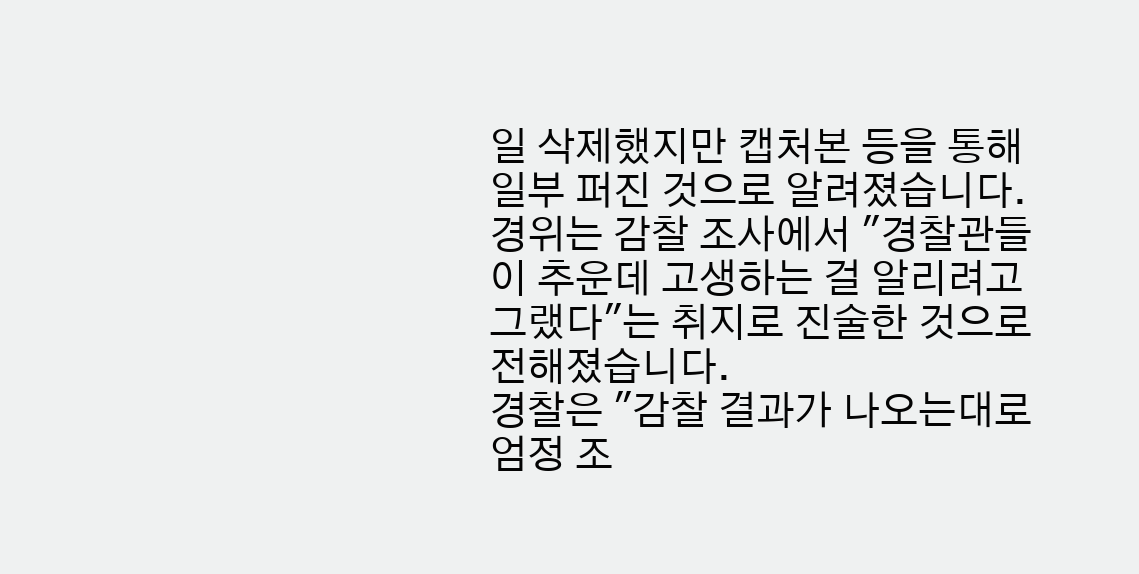일 삭제했지만 캡처본 등을 통해 일부 퍼진 것으로 알려졌습니다.
경위는 감찰 조사에서 ″경찰관들이 추운데 고생하는 걸 알리려고 그랬다″는 취지로 진술한 것으로 전해졌습니다.
경찰은 ″감찰 결과가 나오는대로 엄정 조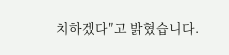치하겠다″고 밝혔습니다.